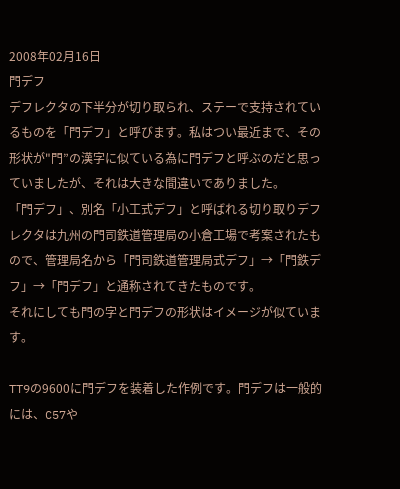2008年02月16日
門デフ
デフレクタの下半分が切り取られ、ステーで支持されているものを「門デフ」と呼びます。私はつい最近まで、その形状が"門”の漢字に似ている為に門デフと呼ぶのだと思っていましたが、それは大きな間違いでありました。
「門デフ」、別名「小工式デフ」と呼ばれる切り取りデフレクタは九州の門司鉄道管理局の小倉工場で考案されたもので、管理局名から「門司鉄道管理局式デフ」→「門鉄デフ」→「門デフ」と通称されてきたものです。
それにしても門の字と門デフの形状はイメージが似ています。

TT9の9600に門デフを装着した作例です。門デフは一般的には、C57や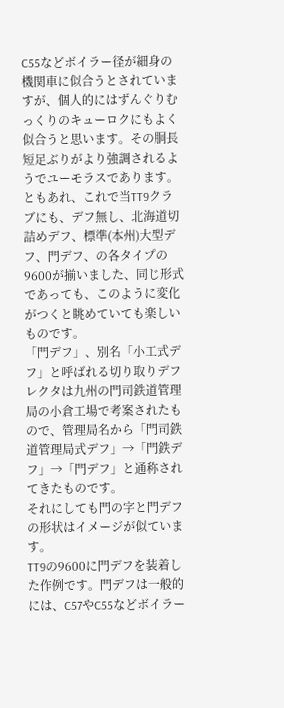C55などボイラー径が細身の機関車に似合うとされていますが、個人的にはずんぐりむっくりのキューロクにもよく似合うと思います。その胴長短足ぶりがより強調されるようでユーモラスであります。
ともあれ、これで当TT9クラブにも、デフ無し、北海道切詰めデフ、標準(本州)大型デフ、門デフ、の各タイプの9600が揃いました、同じ形式であっても、このように変化がつくと眺めていても楽しいものです。
「門デフ」、別名「小工式デフ」と呼ばれる切り取りデフレクタは九州の門司鉄道管理局の小倉工場で考案されたもので、管理局名から「門司鉄道管理局式デフ」→「門鉄デフ」→「門デフ」と通称されてきたものです。
それにしても門の字と門デフの形状はイメージが似ています。
TT9の9600に門デフを装着した作例です。門デフは一般的には、C57やC55などボイラー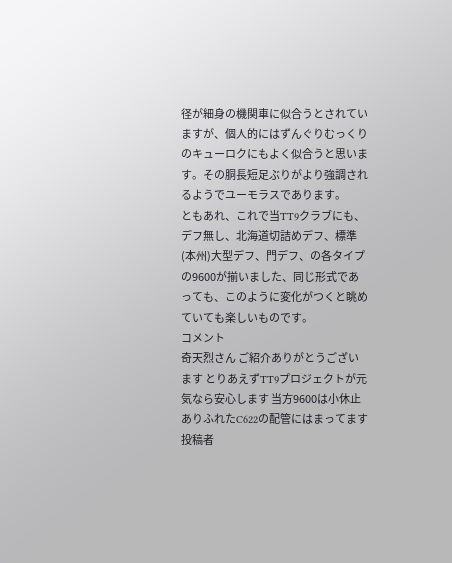径が細身の機関車に似合うとされていますが、個人的にはずんぐりむっくりのキューロクにもよく似合うと思います。その胴長短足ぶりがより強調されるようでユーモラスであります。
ともあれ、これで当TT9クラブにも、デフ無し、北海道切詰めデフ、標準(本州)大型デフ、門デフ、の各タイプの9600が揃いました、同じ形式であっても、このように変化がつくと眺めていても楽しいものです。
コメント
奇天烈さん ご紹介ありがとうございます とりあえずTT9プロジェクトが元気なら安心します 当方9600は小休止 ありふれたC622の配管にはまってます
投稿者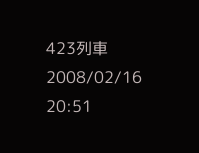423列車
2008/02/16 20:51